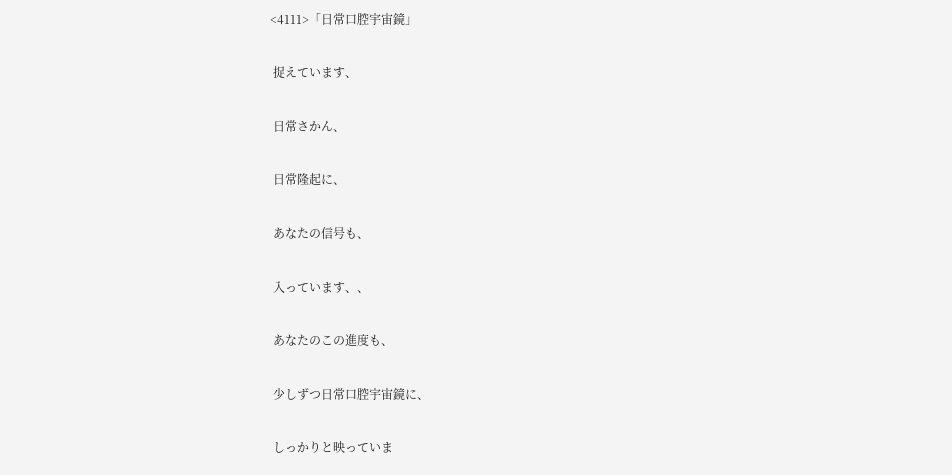<4111>「日常口腔宇宙鏡」

 捉えています、

 日常さかん、

 日常隆起に、

 あなたの信号も、

 入っています、、

 あなたのこの進度も、

 少しずつ日常口腔宇宙鏡に、

 しっかりと映っていま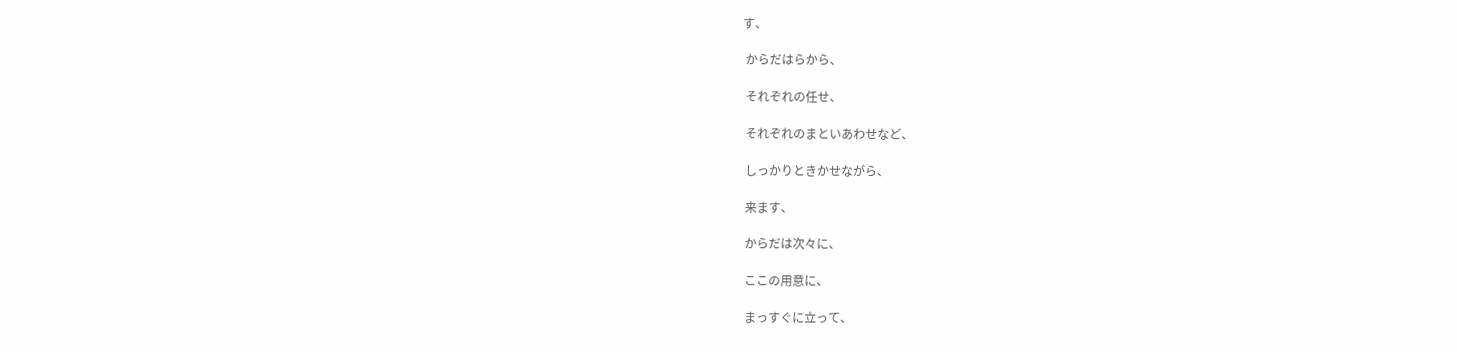す、

 からだはらから、

 それぞれの任せ、

 それぞれのまといあわせなど、

 しっかりときかせながら、

 来ます、

 からだは次々に、

 ここの用意に、

 まっすぐに立って、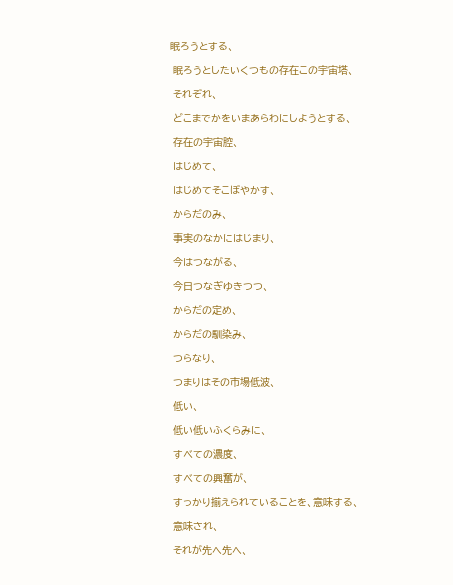眠ろうとする、

 眠ろうとしたいくつもの存在この宇宙塔、

 それぞれ、

 どこまでかをいまあらわにしようとする、

 存在の宇宙腔、

 はじめて、

 はじめてそこぼやかす、

 からだのみ、

 事実のなかにはじまり、

 今はつながる、

 今日つなぎゆきつつ、

 からだの定め、

 からだの馴染み、

 つらなり、

 つまりはその市場低波、

 低い、

 低い低いふくらみに、

 すべての濃度、

 すべての興奮が、

 すっかり揃えられていることを、意味する、

 意味され、

 それが先へ先へ、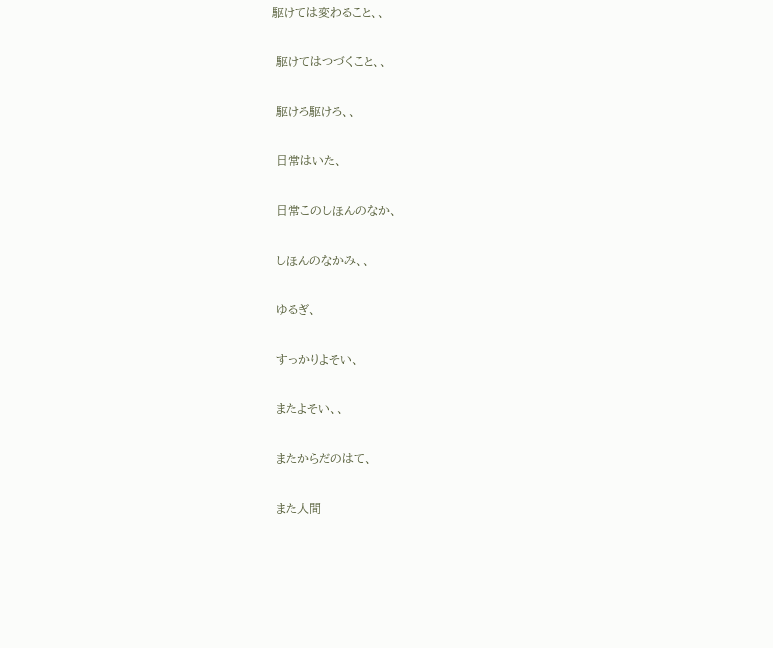駆けては変わること、、

 駆けてはつづくこと、、

 駆けろ駆けろ、、

 日常はいた、

 日常このしほんのなか、

 しほんのなかみ、、

 ゆるぎ、

 すっかりよそい、

 またよそい、、

 またからだのはて、

 また人間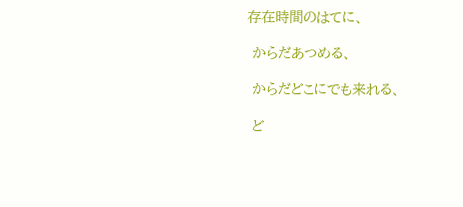存在時間のはてに、

 からだあつめる、

 からだどこにでも来れる、

 ど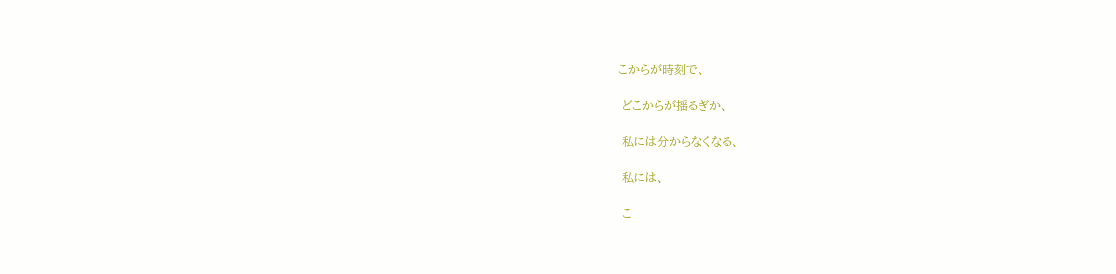こからが時刻で、

 どこからが揺るぎか、

 私には分からなくなる、

 私には、

 こ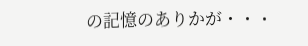の記憶のありかが・・・